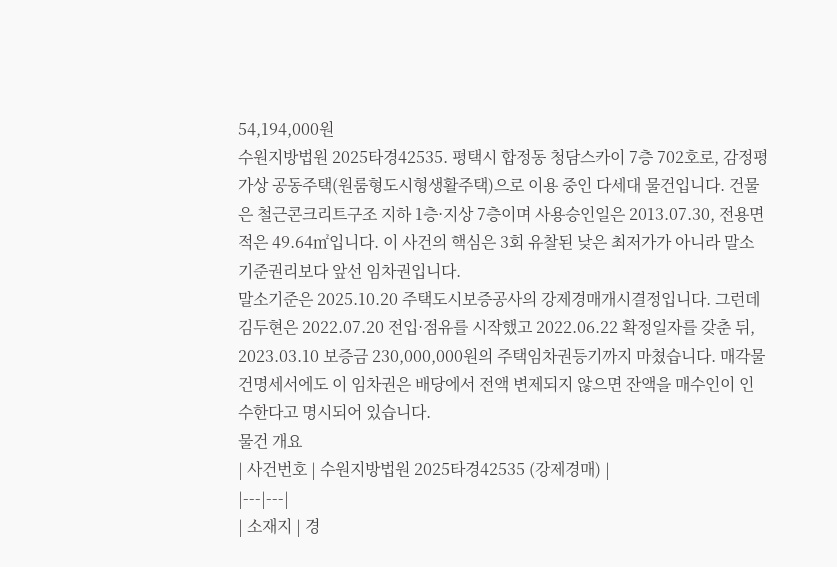54,194,000원
수원지방법원 2025타경42535. 평택시 합정동 청담스카이 7층 702호로, 감정평가상 공동주택(원룸형도시형생활주택)으로 이용 중인 다세대 물건입니다. 건물은 철근콘크리트구조 지하 1층·지상 7층이며 사용승인일은 2013.07.30, 전용면적은 49.64㎡입니다. 이 사건의 핵심은 3회 유찰된 낮은 최저가가 아니라 말소기준권리보다 앞선 임차권입니다.
말소기준은 2025.10.20 주택도시보증공사의 강제경매개시결정입니다. 그런데 김두현은 2022.07.20 전입·점유를 시작했고 2022.06.22 확정일자를 갖춘 뒤, 2023.03.10 보증금 230,000,000원의 주택임차권등기까지 마쳤습니다. 매각물건명세서에도 이 임차권은 배당에서 전액 변제되지 않으면 잔액을 매수인이 인수한다고 명시되어 있습니다.
물건 개요
| 사건번호 | 수원지방법원 2025타경42535 (강제경매) |
|---|---|
| 소재지 | 경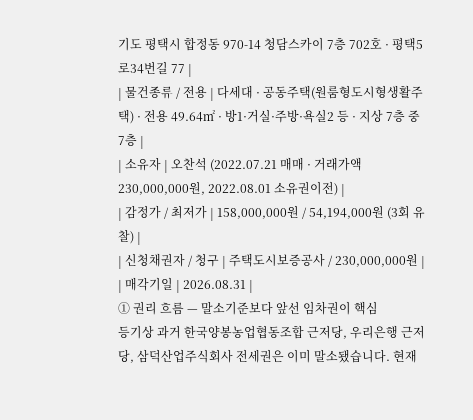기도 평택시 합정동 970-14 청담스카이 7층 702호 · 평택5로34번길 77 |
| 물건종류 / 전용 | 다세대 · 공동주택(원룸형도시형생활주택) · 전용 49.64㎡ · 방1·거실·주방·욕실2 등 · 지상 7층 중 7층 |
| 소유자 | 오찬석 (2022.07.21 매매 · 거래가액 230,000,000원, 2022.08.01 소유권이전) |
| 감정가 / 최저가 | 158,000,000원 / 54,194,000원 (3회 유찰) |
| 신청채권자 / 청구 | 주택도시보증공사 / 230,000,000원 |
| 매각기일 | 2026.08.31 |
① 권리 흐름 — 말소기준보다 앞선 임차권이 핵심
등기상 과거 한국양봉농업협동조합 근저당, 우리은행 근저당, 삼덕산업주식회사 전세권은 이미 말소됐습니다. 현재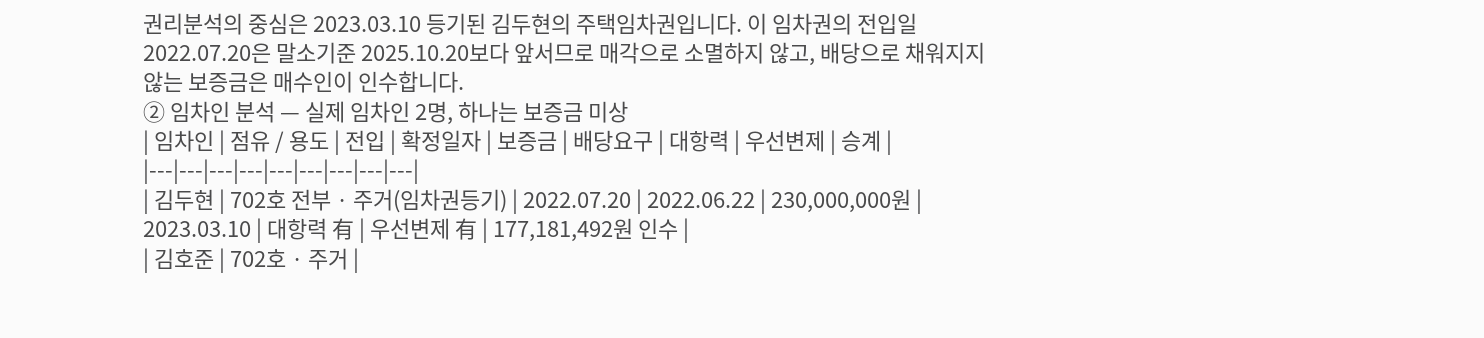권리분석의 중심은 2023.03.10 등기된 김두현의 주택임차권입니다. 이 임차권의 전입일 2022.07.20은 말소기준 2025.10.20보다 앞서므로 매각으로 소멸하지 않고, 배당으로 채워지지 않는 보증금은 매수인이 인수합니다.
② 임차인 분석 — 실제 임차인 2명, 하나는 보증금 미상
| 임차인 | 점유 / 용도 | 전입 | 확정일자 | 보증금 | 배당요구 | 대항력 | 우선변제 | 승계 |
|---|---|---|---|---|---|---|---|---|
| 김두현 | 702호 전부 · 주거(임차권등기) | 2022.07.20 | 2022.06.22 | 230,000,000원 | 2023.03.10 | 대항력 有 | 우선변제 有 | 177,181,492원 인수 |
| 김호준 | 702호 · 주거 |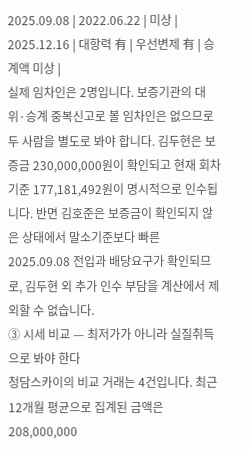2025.09.08 | 2022.06.22 | 미상 | 2025.12.16 | 대항력 有 | 우선변제 有 | 승계액 미상 |
실제 임차인은 2명입니다. 보증기관의 대위·승계 중복신고로 볼 임차인은 없으므로 두 사람을 별도로 봐야 합니다. 김두현은 보증금 230,000,000원이 확인되고 현재 회차 기준 177,181,492원이 명시적으로 인수됩니다. 반면 김호준은 보증금이 확인되지 않은 상태에서 말소기준보다 빠른 2025.09.08 전입과 배당요구가 확인되므로, 김두현 외 추가 인수 부담을 계산에서 제외할 수 없습니다.
③ 시세 비교 — 최저가가 아니라 실질취득으로 봐야 한다
청담스카이의 비교 거래는 4건입니다. 최근 12개월 평균으로 집계된 금액은 208,000,000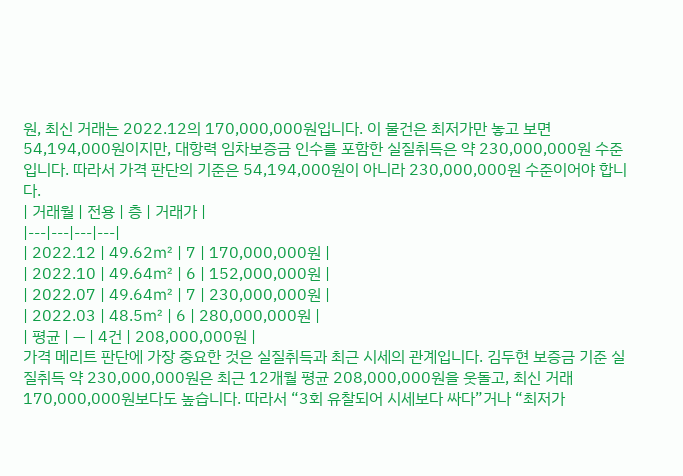원, 최신 거래는 2022.12의 170,000,000원입니다. 이 물건은 최저가만 놓고 보면 54,194,000원이지만, 대항력 임차보증금 인수를 포함한 실질취득은 약 230,000,000원 수준입니다. 따라서 가격 판단의 기준은 54,194,000원이 아니라 230,000,000원 수준이어야 합니다.
| 거래월 | 전용 | 층 | 거래가 |
|---|---|---|---|
| 2022.12 | 49.62㎡ | 7 | 170,000,000원 |
| 2022.10 | 49.64㎡ | 6 | 152,000,000원 |
| 2022.07 | 49.64㎡ | 7 | 230,000,000원 |
| 2022.03 | 48.5㎡ | 6 | 280,000,000원 |
| 평균 | — | 4건 | 208,000,000원 |
가격 메리트 판단에 가장 중요한 것은 실질취득과 최근 시세의 관계입니다. 김두현 보증금 기준 실질취득 약 230,000,000원은 최근 12개월 평균 208,000,000원을 웃돌고, 최신 거래 170,000,000원보다도 높습니다. 따라서 “3회 유찰되어 시세보다 싸다”거나 “최저가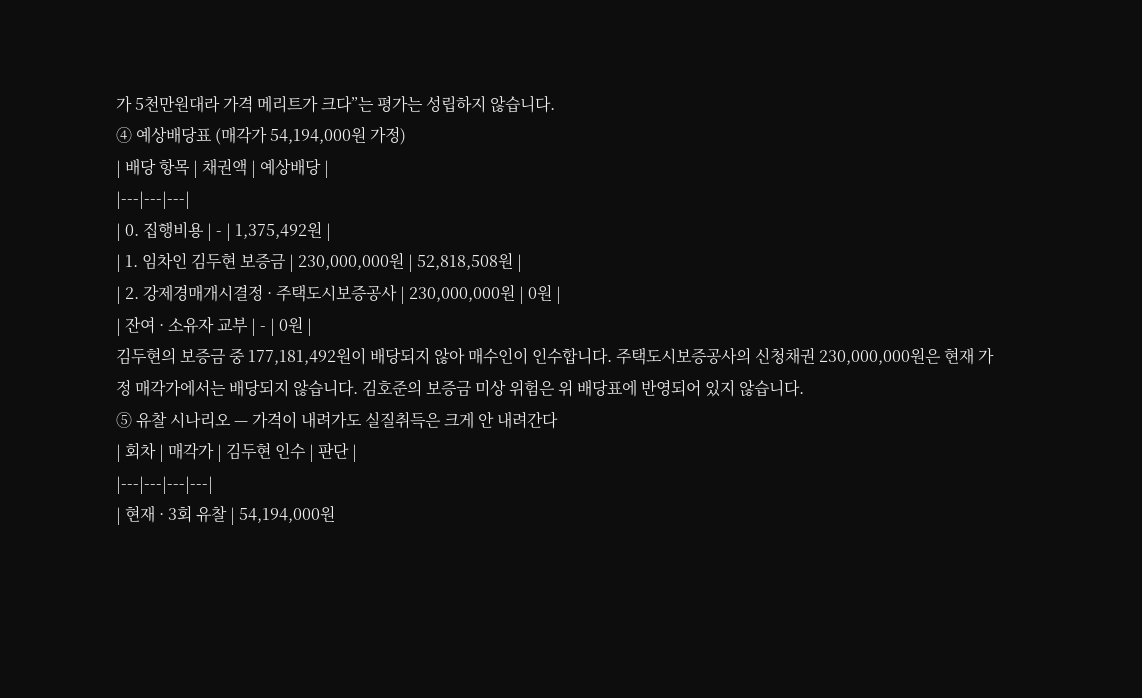가 5천만원대라 가격 메리트가 크다”는 평가는 성립하지 않습니다.
④ 예상배당표 (매각가 54,194,000원 가정)
| 배당 항목 | 채권액 | 예상배당 |
|---|---|---|
| 0. 집행비용 | - | 1,375,492원 |
| 1. 임차인 김두현 보증금 | 230,000,000원 | 52,818,508원 |
| 2. 강제경매개시결정 · 주택도시보증공사 | 230,000,000원 | 0원 |
| 잔여 · 소유자 교부 | - | 0원 |
김두현의 보증금 중 177,181,492원이 배당되지 않아 매수인이 인수합니다. 주택도시보증공사의 신청채권 230,000,000원은 현재 가정 매각가에서는 배당되지 않습니다. 김호준의 보증금 미상 위험은 위 배당표에 반영되어 있지 않습니다.
⑤ 유찰 시나리오 — 가격이 내려가도 실질취득은 크게 안 내려간다
| 회차 | 매각가 | 김두현 인수 | 판단 |
|---|---|---|---|
| 현재 · 3회 유찰 | 54,194,000원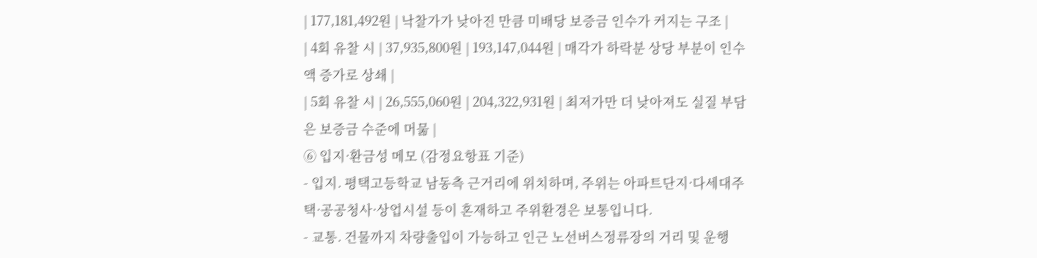| 177,181,492원 | 낙찰가가 낮아진 만큼 미배당 보증금 인수가 커지는 구조 |
| 4회 유찰 시 | 37,935,800원 | 193,147,044원 | 매각가 하락분 상당 부분이 인수액 증가로 상쇄 |
| 5회 유찰 시 | 26,555,060원 | 204,322,931원 | 최저가만 더 낮아져도 실질 부담은 보증금 수준에 머묾 |
⑥ 입지·환금성 메모 (감정요항표 기준)
- 입지. 평택고등학교 남동측 근거리에 위치하며, 주위는 아파트단지·다세대주택·공공청사·상업시설 등이 혼재하고 주위환경은 보통입니다.
- 교통. 건물까지 차량출입이 가능하고 인근 노선버스정류장의 거리 및 운행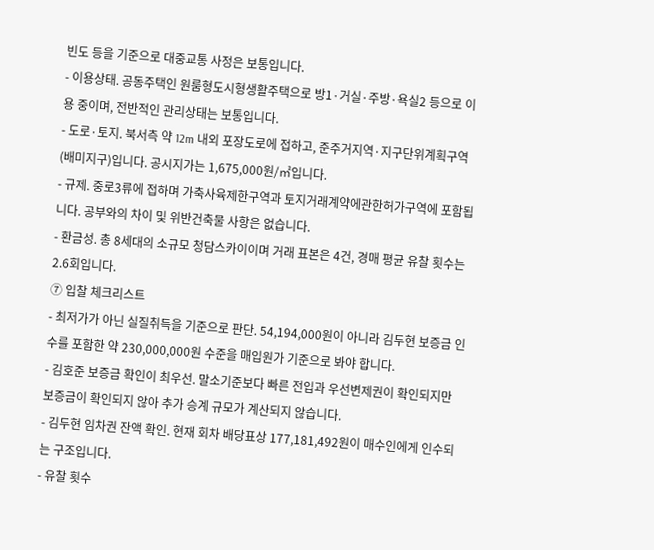빈도 등을 기준으로 대중교통 사정은 보통입니다.
- 이용상태. 공동주택인 원룸형도시형생활주택으로 방1·거실·주방·욕실2 등으로 이용 중이며, 전반적인 관리상태는 보통입니다.
- 도로·토지. 북서측 약 12m 내외 포장도로에 접하고, 준주거지역·지구단위계획구역(배미지구)입니다. 공시지가는 1,675,000원/㎡입니다.
- 규제. 중로3류에 접하며 가축사육제한구역과 토지거래계약에관한허가구역에 포함됩니다. 공부와의 차이 및 위반건축물 사항은 없습니다.
- 환금성. 총 8세대의 소규모 청담스카이이며 거래 표본은 4건, 경매 평균 유찰 횟수는 2.6회입니다.
⑦ 입찰 체크리스트
- 최저가가 아닌 실질취득을 기준으로 판단. 54,194,000원이 아니라 김두현 보증금 인수를 포함한 약 230,000,000원 수준을 매입원가 기준으로 봐야 합니다.
- 김호준 보증금 확인이 최우선. 말소기준보다 빠른 전입과 우선변제권이 확인되지만 보증금이 확인되지 않아 추가 승계 규모가 계산되지 않습니다.
- 김두현 임차권 잔액 확인. 현재 회차 배당표상 177,181,492원이 매수인에게 인수되는 구조입니다.
- 유찰 횟수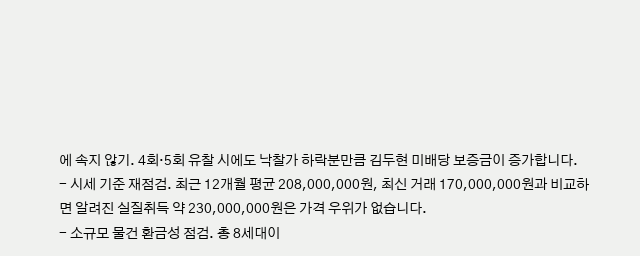에 속지 않기. 4회·5회 유찰 시에도 낙찰가 하락분만큼 김두현 미배당 보증금이 증가합니다.
- 시세 기준 재점검. 최근 12개월 평균 208,000,000원, 최신 거래 170,000,000원과 비교하면 알려진 실질취득 약 230,000,000원은 가격 우위가 없습니다.
- 소규모 물건 환금성 점검. 총 8세대이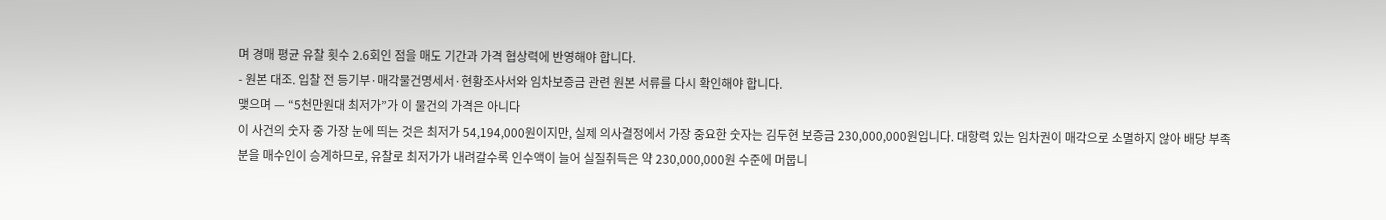며 경매 평균 유찰 횟수 2.6회인 점을 매도 기간과 가격 협상력에 반영해야 합니다.
- 원본 대조. 입찰 전 등기부·매각물건명세서·현황조사서와 임차보증금 관련 원본 서류를 다시 확인해야 합니다.
맺으며 — “5천만원대 최저가”가 이 물건의 가격은 아니다
이 사건의 숫자 중 가장 눈에 띄는 것은 최저가 54,194,000원이지만, 실제 의사결정에서 가장 중요한 숫자는 김두현 보증금 230,000,000원입니다. 대항력 있는 임차권이 매각으로 소멸하지 않아 배당 부족분을 매수인이 승계하므로, 유찰로 최저가가 내려갈수록 인수액이 늘어 실질취득은 약 230,000,000원 수준에 머뭅니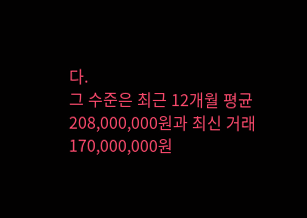다.
그 수준은 최근 12개월 평균 208,000,000원과 최신 거래 170,000,000원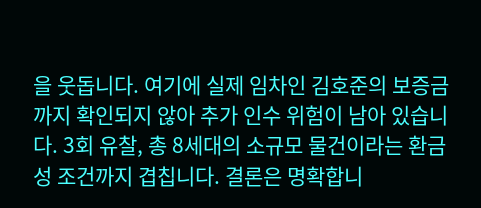을 웃돕니다. 여기에 실제 임차인 김호준의 보증금까지 확인되지 않아 추가 인수 위험이 남아 있습니다. 3회 유찰, 총 8세대의 소규모 물건이라는 환금성 조건까지 겹칩니다. 결론은 명확합니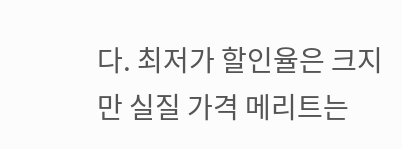다. 최저가 할인율은 크지만 실질 가격 메리트는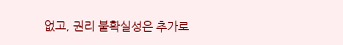없고, 권리 불확실성은 추가로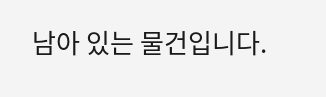남아 있는 물건입니다.